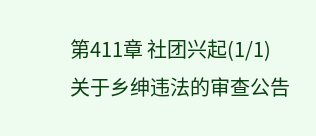第411章 社团兴起(1/1)
关于乡绅违法的审查公告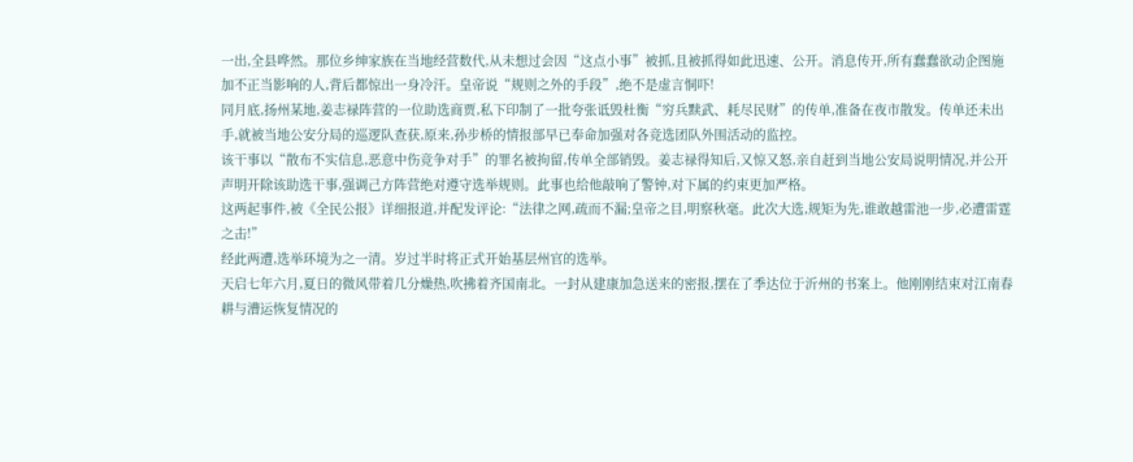一出,全县哗然。那位乡绅家族在当地经营数代,从未想过会因“这点小事”被抓,且被抓得如此迅速、公开。消息传开,所有蠢蠢欲动企图施加不正当影响的人,背后都惊出一身冷汗。皇帝说“规则之外的手段”,绝不是虚言恫吓!
同月底,扬州某地,姜志禄阵营的一位助选商贾,私下印制了一批夸张诋毁杜衡“穷兵黩武、耗尽民财”的传单,准备在夜市散发。传单还未出手,就被当地公安分局的巡逻队查获,原来,孙步桥的情报部早已奉命加强对各竞选团队外围活动的监控。
该干事以“散布不实信息,恶意中伤竞争对手”的罪名被拘留,传单全部销毁。姜志禄得知后,又惊又怒,亲自赶到当地公安局说明情况,并公开声明开除该助选干事,强调己方阵营绝对遵守选举规则。此事也给他敲响了警钟,对下属的约束更加严格。
这两起事件,被《全民公报》详细报道,并配发评论:“法律之网,疏而不漏;皇帝之目,明察秋毫。此次大选,规矩为先,谁敢越雷池一步,必遭雷霆之击!”
经此两遭,选举环境为之一清。岁过半时将正式开始基层州官的选举。
天启七年六月,夏日的微风带着几分燥热,吹拂着齐国南北。一封从建康加急送来的密报,摆在了季达位于沂州的书案上。他刚刚结束对江南春耕与漕运恢复情况的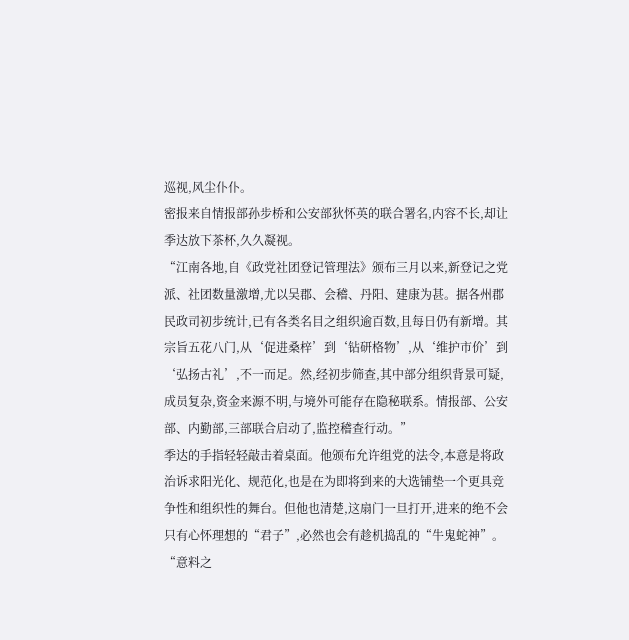巡视,风尘仆仆。
密报来自情报部孙步桥和公安部狄怀英的联合署名,内容不长,却让季达放下茶杯,久久凝视。
“江南各地,自《政党社团登记管理法》颁布三月以来,新登记之党派、社团数量激增,尤以吴郡、会稽、丹阳、建康为甚。据各州郡民政司初步统计,已有各类名目之组织逾百数,且每日仍有新增。其宗旨五花八门,从‘促进桑梓’到‘钻研格物’,从‘维护市价’到‘弘扬古礼’,不一而足。然,经初步筛查,其中部分组织背景可疑,成员复杂,资金来源不明,与境外可能存在隐秘联系。情报部、公安部、内勤部,三部联合启动了,监控稽查行动。”
季达的手指轻轻敲击着桌面。他颁布允许组党的法令,本意是将政治诉求阳光化、规范化,也是在为即将到来的大选铺垫一个更具竞争性和组织性的舞台。但他也清楚,这扇门一旦打开,进来的绝不会只有心怀理想的“君子”,必然也会有趁机捣乱的“牛鬼蛇神”。
“意料之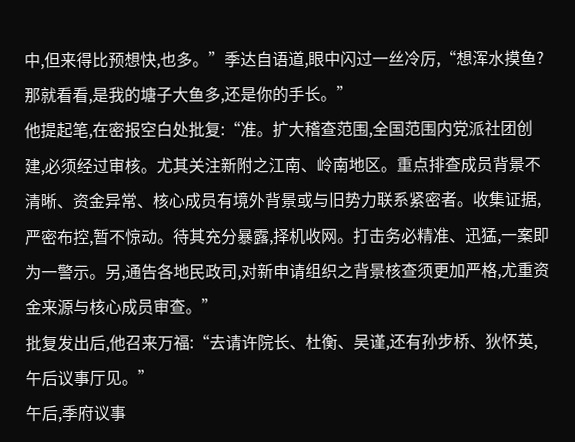中,但来得比预想快,也多。”季达自语道,眼中闪过一丝冷厉,“想浑水摸鱼?那就看看,是我的塘子大鱼多,还是你的手长。”
他提起笔,在密报空白处批复:“准。扩大稽查范围,全国范围内党派社团创建,必须经过审核。尤其关注新附之江南、岭南地区。重点排查成员背景不清晰、资金异常、核心成员有境外背景或与旧势力联系紧密者。收集证据,严密布控,暂不惊动。待其充分暴露,择机收网。打击务必精准、迅猛,一案即为一警示。另,通告各地民政司,对新申请组织之背景核查须更加严格,尤重资金来源与核心成员审查。”
批复发出后,他召来万福:“去请许院长、杜衡、吴谨,还有孙步桥、狄怀英,午后议事厅见。”
午后,季府议事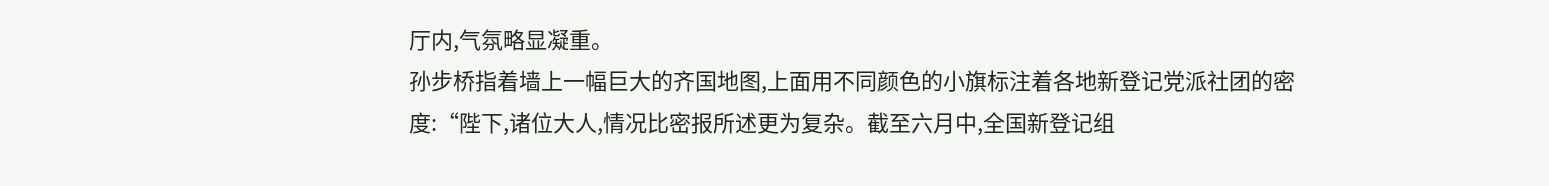厅内,气氛略显凝重。
孙步桥指着墙上一幅巨大的齐国地图,上面用不同颜色的小旗标注着各地新登记党派社团的密度:“陛下,诸位大人,情况比密报所述更为复杂。截至六月中,全国新登记组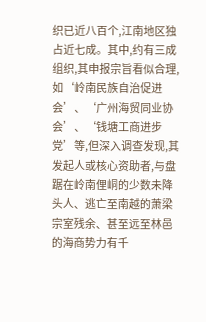织已近八百个,江南地区独占近七成。其中,约有三成组织,其申报宗旨看似合理,如‘岭南民族自治促进会’、‘广州海贸同业协会’、‘钱塘工商进步党’等,但深入调查发现,其发起人或核心资助者,与盘踞在岭南俚峒的少数未降头人、逃亡至南越的萧梁宗室残余、甚至远至林邑的海商势力有千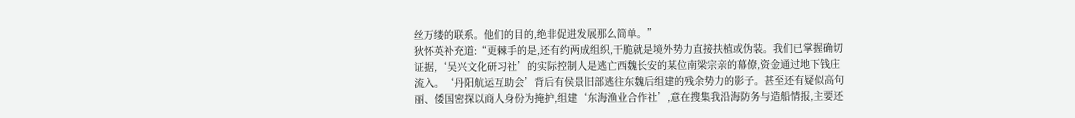丝万缕的联系。他们的目的,绝非促进发展那么简单。”
狄怀英补充道:“更棘手的是,还有约两成组织,干脆就是境外势力直接扶植或伪装。我们已掌握确切证据,‘吴兴文化研习社’的实际控制人是逃亡西魏长安的某位南梁宗亲的幕僚,资金通过地下钱庄流入。‘丹阳航运互助会’背后有侯景旧部逃往东魏后组建的残余势力的影子。甚至还有疑似高句丽、倭国密探以商人身份为掩护,组建‘东海渔业合作社’,意在搜集我沿海防务与造船情报,主要还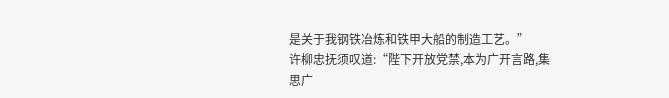是关于我钢铁冶炼和铁甲大船的制造工艺。”
许柳忠抚须叹道:“陛下开放党禁,本为广开言路,集思广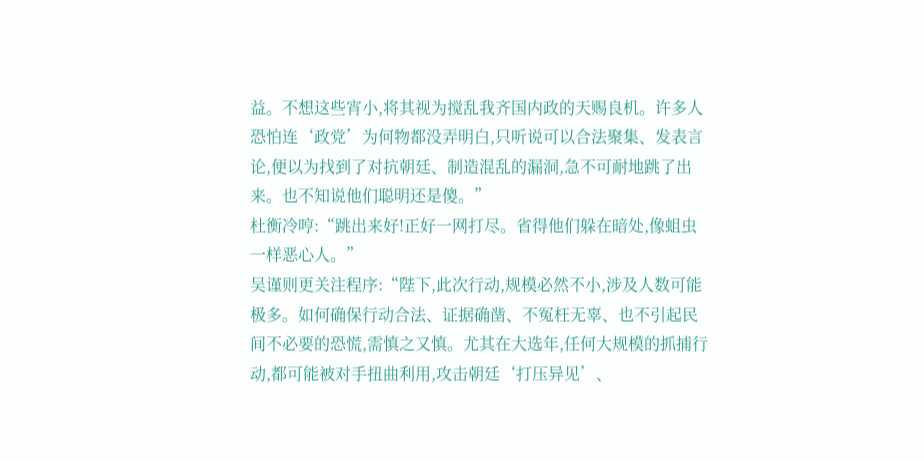益。不想这些宵小,将其视为搅乱我齐国内政的天赐良机。许多人恐怕连‘政党’为何物都没弄明白,只听说可以合法聚集、发表言论,便以为找到了对抗朝廷、制造混乱的漏洞,急不可耐地跳了出来。也不知说他们聪明还是傻。”
杜衡冷哼:“跳出来好!正好一网打尽。省得他们躲在暗处,像蛆虫一样恶心人。”
吴谨则更关注程序:“陛下,此次行动,规模必然不小,涉及人数可能极多。如何确保行动合法、证据确凿、不冤枉无辜、也不引起民间不必要的恐慌,需慎之又慎。尤其在大选年,任何大规模的抓捕行动,都可能被对手扭曲利用,攻击朝廷‘打压异见’、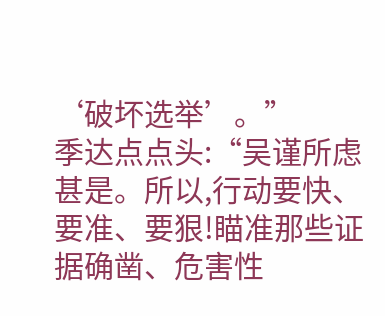‘破坏选举’。”
季达点点头:“吴谨所虑甚是。所以,行动要快、要准、要狠!瞄准那些证据确凿、危害性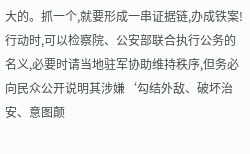大的。抓一个,就要形成一串证据链,办成铁案!行动时,可以检察院、公安部联合执行公务的名义,必要时请当地驻军协助维持秩序,但务必向民众公开说明其涉嫌‘勾结外敌、破坏治安、意图颠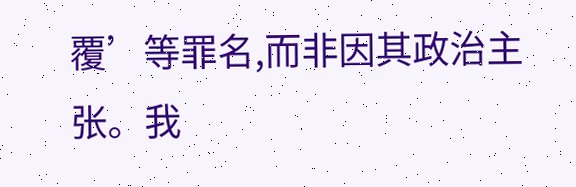覆’等罪名,而非因其政治主张。我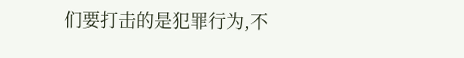们要打击的是犯罪行为,不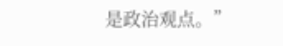是政治观点。”